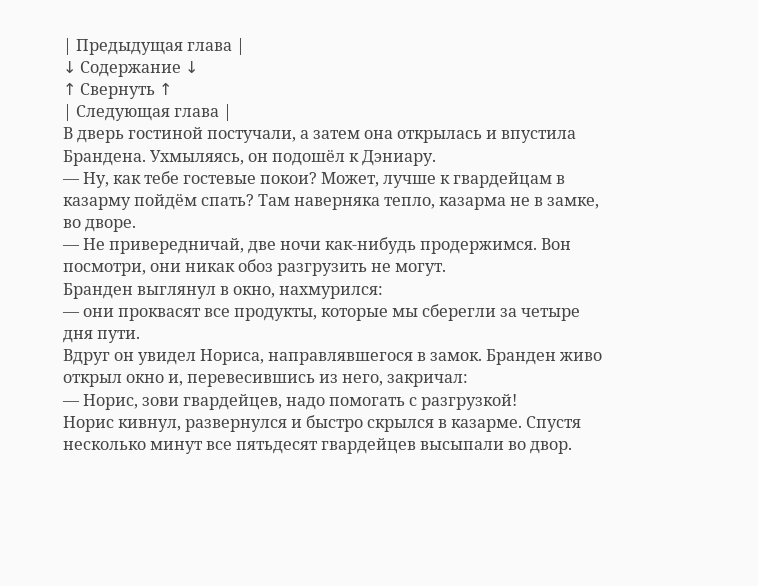| Предыдущая глава |
↓ Содержание ↓
↑ Свернуть ↑
| Следующая глава |
В дверь гостиной постучали, а затем она открылась и впустила Брандена. Ухмыляясь, он подошёл к Дэниару.
— Ну, как тебе гостевые покои? Может, лучше к гвардейцам в казарму пойдём спать? Там наверняка тепло, казарма не в замке, во дворе.
— Не привередничай, две ночи как-нибудь продержимся. Вон посмотри, они никак обоз разгрузить не могут.
Бранден выглянул в окно, нахмурился:
— они проквасят все продукты, которые мы сберегли за четыре дня пути.
Вдруг он увидел Нориса, направлявшегося в замок. Бранден живо открыл окно и, перевесившись из него, закричал:
— Норис, зови гвардейцев, надо помогать с разгрузкой!
Норис кивнул, развернулся и быстро скрылся в казарме. Спустя несколько минут все пятьдесят гвардейцев высыпали во двор.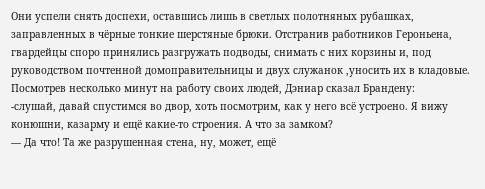Они успели снять доспехи, оставшись лишь в светлых полотняных рубашках, заправленных в чёрные тонкие шерстяные брюки. Отстранив работников Героньена, гвардейцы споро принялись разгружать подводы, снимать с них корзины и, под руководством почтенной домоправительницы и двух служанок ,уносить их в кладовые.
Посмотрев несколько минут на работу своих людей, Дэниар сказал Брандену:
-слушай, давай спустимся во двор, хоть посмотрим, как у него всё устроено. Я вижу конюшни, казарму и ещё какие-то строения. А что за замком?
— Да что! Та же разрушенная стена, ну, может, ещё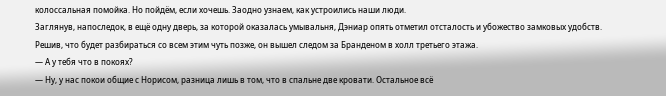колоссальная помойка. Но пойдём, если хочешь. Заодно узнаем, как устроились наши люди.
Заглянув, напоследок, в ещё одну дверь, за которой оказалась умывальня, Дэниар опять отметил отсталость и убожество замковых удобств.
Решив, что будет разбираться со всем этим чуть позже, он вышел следом за Бранденом в холл третьего этажа.
— А у тебя что в покоях?
— Ну, у нас покои общие с Норисом, разница лишь в том, что в спальне две кровати. Остальное всё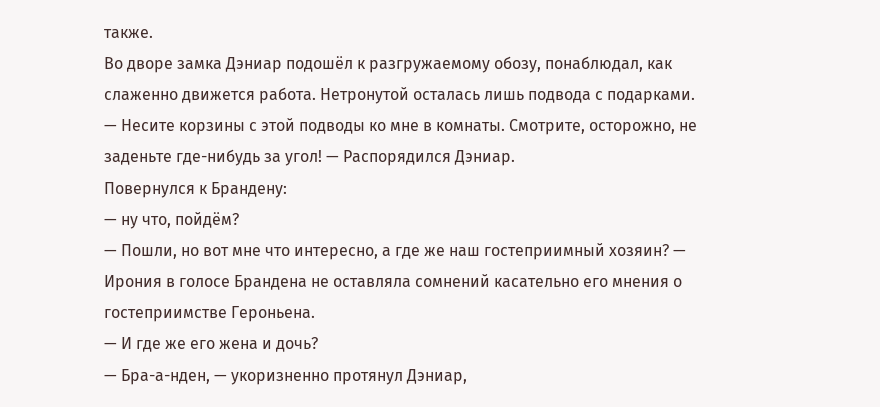также.
Во дворе замка Дэниар подошёл к разгружаемому обозу, понаблюдал, как слаженно движется работа. Нетронутой осталась лишь подвода с подарками.
— Несите корзины с этой подводы ко мне в комнаты. Смотрите, осторожно, не заденьте где-нибудь за угол! — Распорядился Дэниар.
Повернулся к Брандену:
— ну что, пойдём?
— Пошли, но вот мне что интересно, а где же наш гостеприимный хозяин? — Ирония в голосе Брандена не оставляла сомнений касательно его мнения о гостеприимстве Героньена.
— И где же его жена и дочь?
— Бра-а-нден, — укоризненно протянул Дэниар,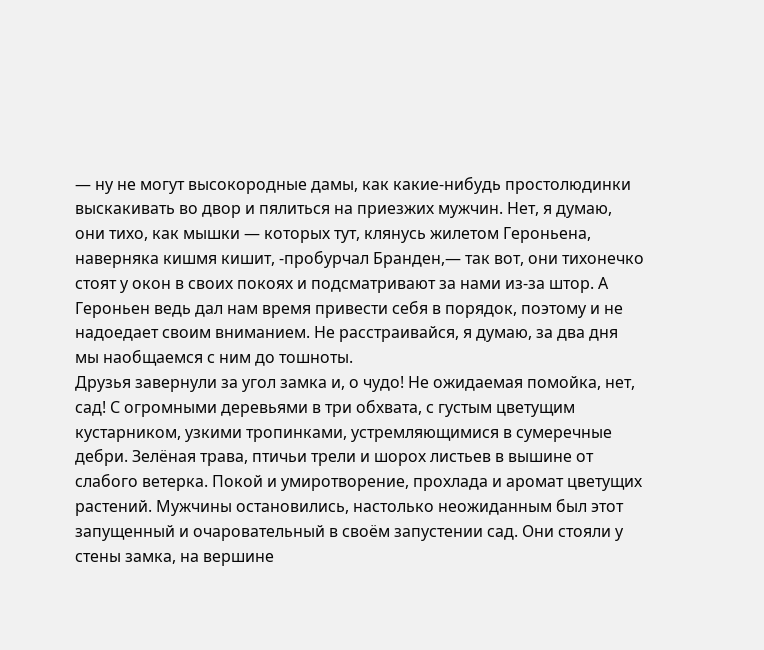— ну не могут высокородные дамы, как какие-нибудь простолюдинки выскакивать во двор и пялиться на приезжих мужчин. Нет, я думаю, они тихо, как мышки — которых тут, клянусь жилетом Героньена, наверняка кишмя кишит, -пробурчал Бранден,— так вот, они тихонечко стоят у окон в своих покоях и подсматривают за нами из-за штор. А Героньен ведь дал нам время привести себя в порядок, поэтому и не надоедает своим вниманием. Не расстраивайся, я думаю, за два дня мы наобщаемся с ним до тошноты.
Друзья завернули за угол замка и, о чудо! Не ожидаемая помойка, нет, сад! С огромными деревьями в три обхвата, с густым цветущим кустарником, узкими тропинками, устремляющимися в сумеречные дебри. Зелёная трава, птичьи трели и шорох листьев в вышине от слабого ветерка. Покой и умиротворение, прохлада и аромат цветущих растений. Мужчины остановились, настолько неожиданным был этот запущенный и очаровательный в своём запустении сад. Они стояли у стены замка, на вершине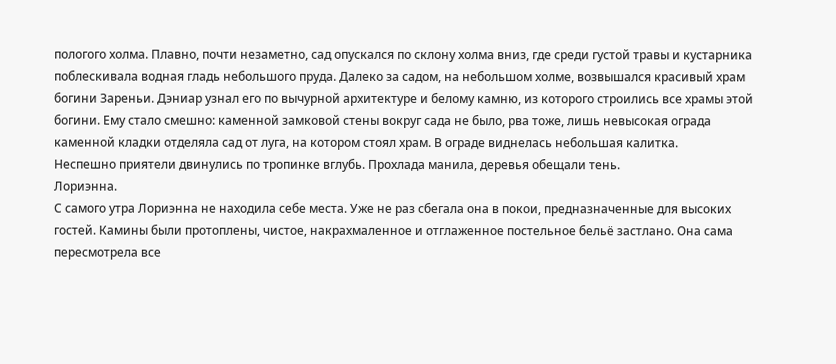пологого холма. Плавно, почти незаметно, сад опускался по склону холма вниз, где среди густой травы и кустарника поблескивала водная гладь небольшого пруда. Далеко за садом, на небольшом холме, возвышался красивый храм богини Зареньи. Дэниар узнал его по вычурной архитектуре и белому камню, из которого строились все храмы этой богини. Ему стало смешно: каменной замковой стены вокруг сада не было, рва тоже, лишь невысокая ограда каменной кладки отделяла сад от луга, на котором стоял храм. В ограде виднелась небольшая калитка.
Неспешно приятели двинулись по тропинке вглубь. Прохлада манила, деревья обещали тень.
Лориэнна.
С самого утра Лориэнна не находила себе места. Уже не раз сбегала она в покои, предназначенные для высоких гостей. Камины были протоплены, чистое, накрахмаленное и отглаженное постельное бельё застлано. Она сама пересмотрела все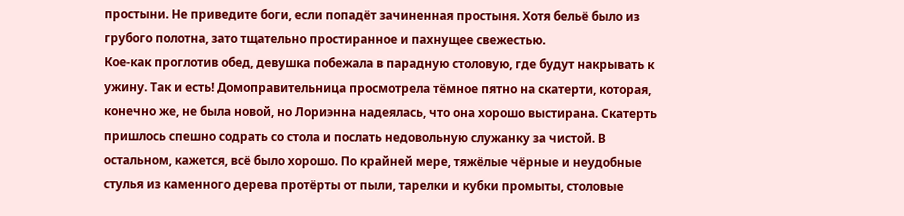простыни. Не приведите боги, если попадёт зачиненная простыня. Хотя бельё было из грубого полотна, зато тщательно простиранное и пахнущее свежестью.
Кое-как проглотив обед, девушка побежала в парадную столовую, где будут накрывать к ужину. Так и есть! Домоправительница просмотрела тёмное пятно на скатерти, которая, конечно же, не была новой, но Лориэнна надеялась, что она хорошо выстирана. Скатерть пришлось спешно содрать со стола и послать недовольную служанку за чистой. В остальном, кажется, всё было хорошо. По крайней мере, тяжёлые чёрные и неудобные стулья из каменного дерева протёрты от пыли, тарелки и кубки промыты, столовые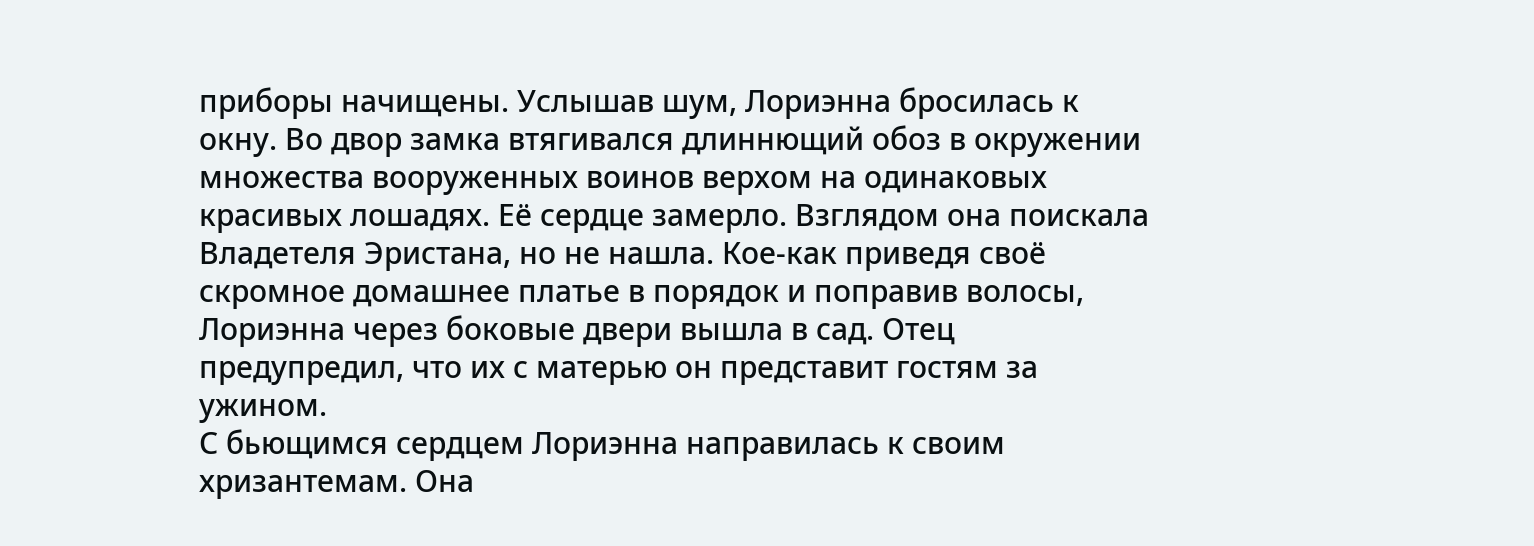приборы начищены. Услышав шум, Лориэнна бросилась к окну. Во двор замка втягивался длиннющий обоз в окружении множества вооруженных воинов верхом на одинаковых красивых лошадях. Её сердце замерло. Взглядом она поискала Владетеля Эристана, но не нашла. Кое-как приведя своё скромное домашнее платье в порядок и поправив волосы, Лориэнна через боковые двери вышла в сад. Отец предупредил, что их с матерью он представит гостям за ужином.
С бьющимся сердцем Лориэнна направилась к своим хризантемам. Она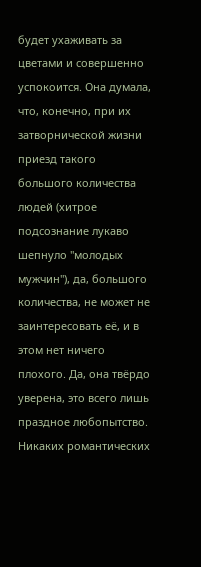будет ухаживать за цветами и совершенно успокоится. Она думала, что, конечно, при их затворнической жизни приезд такого большого количества людей (хитрое подсознание лукаво шепнуло "молодых мужчин"), да, большого количества, не может не заинтересовать её, и в этом нет ничего плохого. Да, она твёрдо уверена, это всего лишь праздное любопытство. Никаких романтических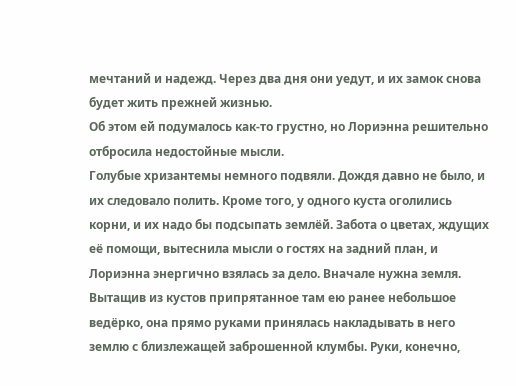мечтаний и надежд. Через два дня они уедут, и их замок снова будет жить прежней жизнью.
Об этом ей подумалось как-то грустно, но Лориэнна решительно отбросила недостойные мысли.
Голубые хризантемы немного подвяли. Дождя давно не было, и их следовало полить. Кроме того, у одного куста оголились корни, и их надо бы подсыпать землёй. Забота о цветах, ждущих её помощи, вытеснила мысли о гостях на задний план, и Лориэнна энергично взялась за дело. Вначале нужна земля. Вытащив из кустов припрятанное там ею ранее небольшое ведёрко, она прямо руками принялась накладывать в него землю с близлежащей заброшенной клумбы. Руки, конечно,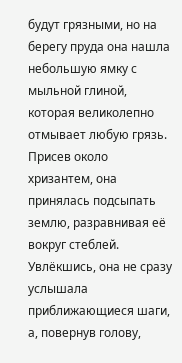будут грязными, но на берегу пруда она нашла небольшую ямку с мыльной глиной, которая великолепно отмывает любую грязь. Присев около хризантем, она принялась подсыпать землю, разравнивая её вокруг стеблей. Увлёкшись, она не сразу услышала приближающиеся шаги, а, повернув голову,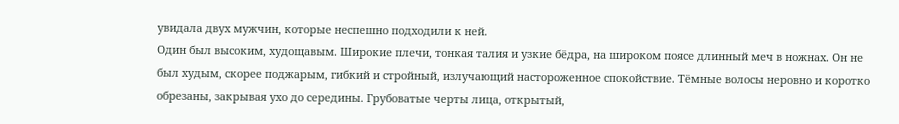увидала двух мужчин, которые неспешно подходили к ней.
Один был высоким, худощавым. Широкие плечи, тонкая талия и узкие бёдра, на широком поясе длинный меч в ножнах. Он не был худым, скорее поджарым, гибкий и стройный, излучающий настороженное спокойствие. Тёмные волосы неровно и коротко обрезаны, закрывая ухо до середины. Грубоватые черты лица, открытый,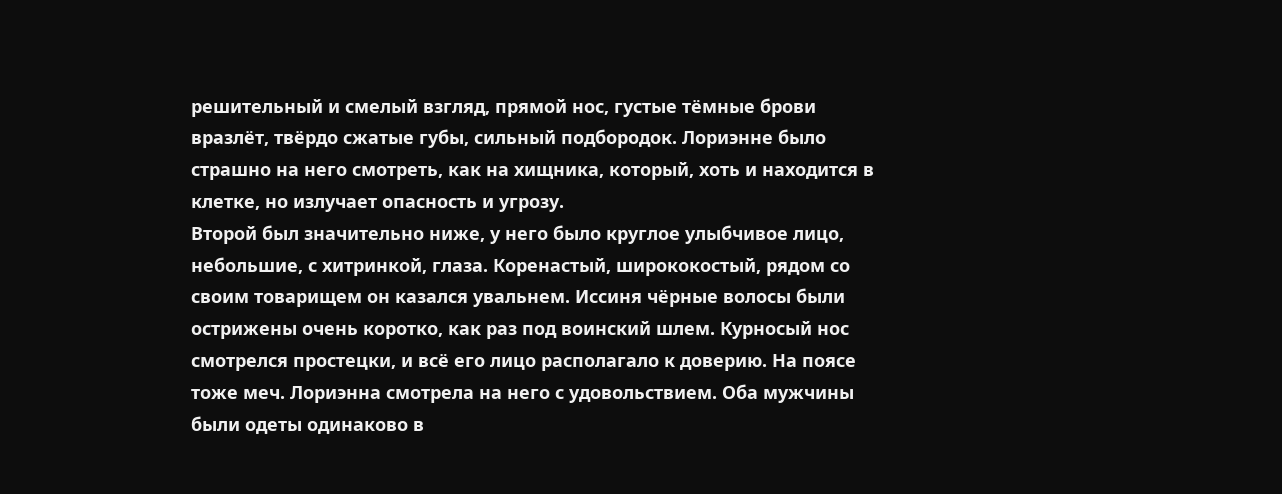решительный и смелый взгляд, прямой нос, густые тёмные брови вразлёт, твёрдо сжатые губы, сильный подбородок. Лориэнне было страшно на него смотреть, как на хищника, который, хоть и находится в клетке, но излучает опасность и угрозу.
Второй был значительно ниже, у него было круглое улыбчивое лицо, небольшие, с хитринкой, глаза. Коренастый, ширококостый, рядом со своим товарищем он казался увальнем. Иссиня чёрные волосы были острижены очень коротко, как раз под воинский шлем. Курносый нос смотрелся простецки, и всё его лицо располагало к доверию. На поясе тоже меч. Лориэнна смотрела на него с удовольствием. Оба мужчины были одеты одинаково в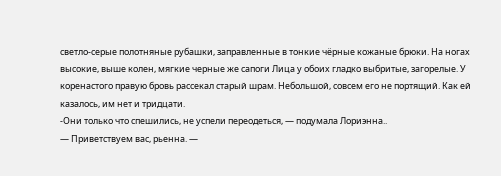светло-серые полотняные рубашки, заправленные в тонкие чёрные кожаные брюки. На ногах высокие, выше колен, мягкие черные же сапоги Лица у обоих гладко выбритые, загорелые. У коренастого правую бровь рассекал старый шрам. Небольшой, совсем его не портящий. Как ей казалось, им нет и тридцати.
-Они только что спешились, не успели переодеться, — подумала Лориэнна..
— Приветствуем вас, рьенна. —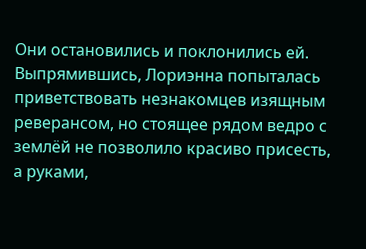Они остановились и поклонились ей.
Выпрямившись, Лориэнна попыталась приветствовать незнакомцев изящным реверансом, но стоящее рядом ведро с землёй не позволило красиво присесть, а руками,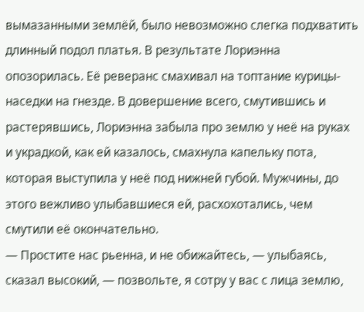вымазанными землёй, было невозможно слегка подхватить длинный подол платья. В результате Лориэнна опозорилась. Её реверанс смахивал на топтание курицы-наседки на гнезде. В довершение всего, смутившись и растерявшись, Лориэнна забыла про землю у неё на руках и украдкой, как ей казалось, смахнула капельку пота, которая выступила у неё под нижней губой. Мужчины, до этого вежливо улыбавшиеся ей, расхохотались, чем смутили её окончательно.
— Простите нас рьенна, и не обижайтесь, — улыбаясь, сказал высокий, — позвольте, я сотру у вас с лица землю,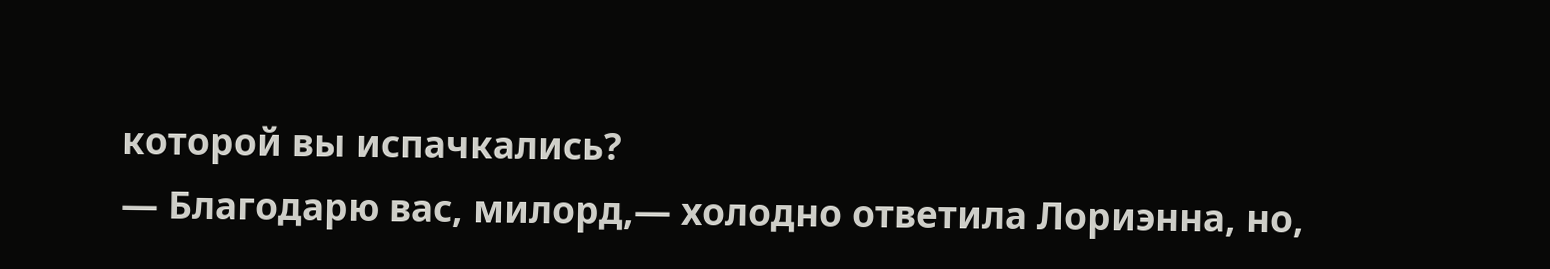которой вы испачкались?
— Благодарю вас, милорд,— холодно ответила Лориэнна, но,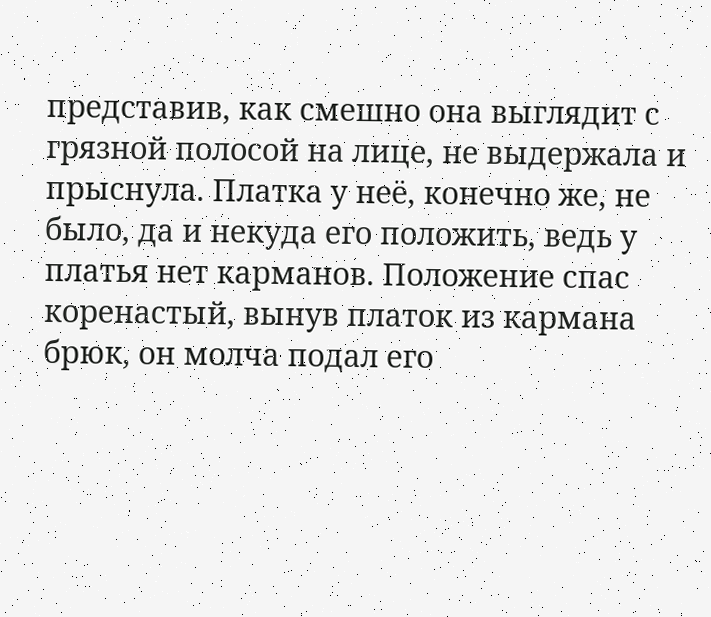представив, как смешно она выглядит с грязной полосой на лице, не выдержала и прыснула. Платка у неё, конечно же, не было, да и некуда его положить, ведь у платья нет карманов. Положение спас коренастый, вынув платок из кармана брюк, он молча подал его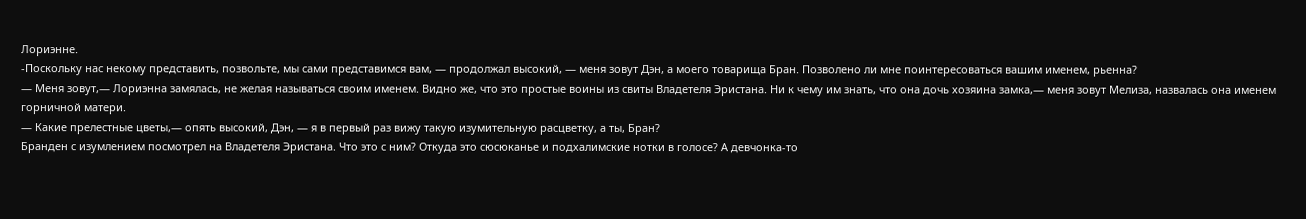Лориэнне.
-Поскольку нас некому представить, позвольте, мы сами представимся вам, — продолжал высокий, — меня зовут Дэн, а моего товарища Бран. Позволено ли мне поинтересоваться вашим именем, рьенна?
— Меня зовут,— Лориэнна замялась, не желая называться своим именем. Видно же, что это простые воины из свиты Владетеля Эристана. Ни к чему им знать, что она дочь хозяина замка,— меня зовут Мелиза, назвалась она именем горничной матери.
— Какие прелестные цветы,— опять высокий, Дэн, — я в первый раз вижу такую изумительную расцветку, а ты, Бран?
Бранден с изумлением посмотрел на Владетеля Эристана. Что это с ним? Откуда это сюсюканье и подхалимские нотки в голосе? А девчонка-то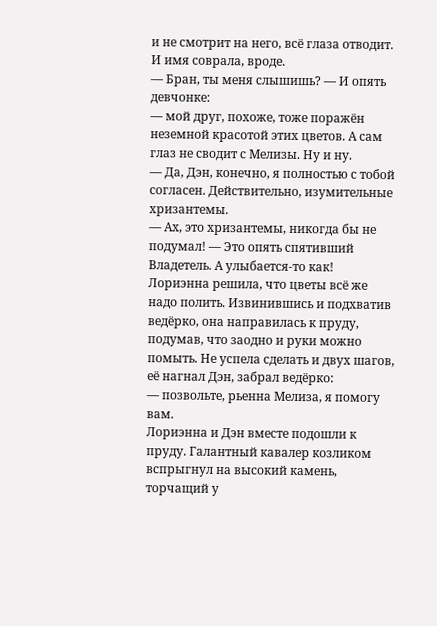и не смотрит на него, всё глаза отводит. И имя соврала, вроде.
— Бран, ты меня слышишь? — И опять девчонке:
— мой друг, похоже, тоже поражён неземной красотой этих цветов. А сам глаз не сводит с Мелизы. Ну и ну.
— Да, Дэн, конечно, я полностью с тобой согласен. Действительно, изумительные хризантемы.
— Ах, это хризантемы, никогда бы не подумал! — Это опять спятивший Владетель. А улыбается-то как!
Лориэнна решила, что цветы всё же надо полить. Извинившись и подхватив ведёрко, она направилась к пруду, подумав, что заодно и руки можно помыть. Не успела сделать и двух шагов, её нагнал Дэн, забрал ведёрко:
— позвольте, рьенна Мелиза, я помогу вам.
Лориэнна и Дэн вместе подошли к пруду. Галантный кавалер козликом вспрыгнул на высокий камень, торчащий у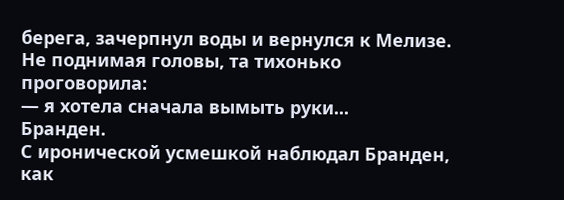берега, зачерпнул воды и вернулся к Мелизе. Не поднимая головы, та тихонько проговорила:
— я хотела сначала вымыть руки...
Бранден.
С иронической усмешкой наблюдал Бранден, как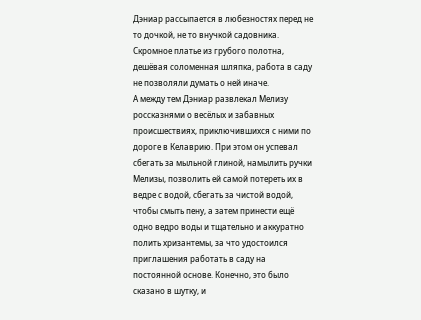Дэниар рассыпается в любезностях перед не то дочкой, не то внучкой садовника. Скромное платье из грубого полотна, дешёвая соломенная шляпка, работа в саду не позволяли думать о ней иначе.
А между тем Дэниар развлекал Мелизу россказнями о весёлых и забавных происшествиях, приключившихся с ними по дороге в Келаврию. При этом он успевал сбегать за мыльной глиной, намылить ручки Мелизы, позволить ей самой потереть их в ведре с водой, сбегать за чистой водой, чтобы смыть пену, а затем принести ещё одно ведро воды и тщательно и аккуратно полить хризантемы, за что удостоился приглашения работать в саду на постоянной основе. Конечно, это было сказано в шутку, и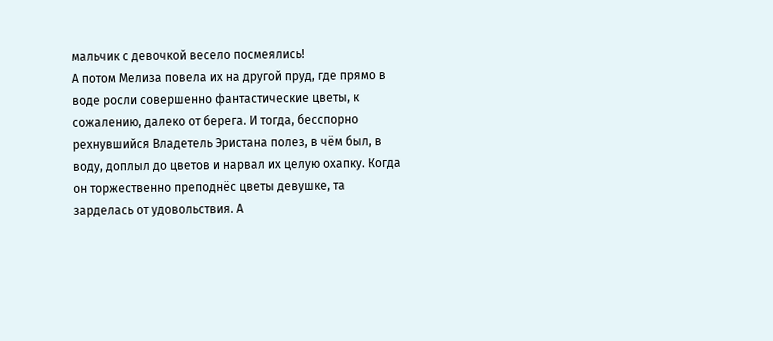мальчик с девочкой весело посмеялись!
А потом Мелиза повела их на другой пруд, где прямо в воде росли совершенно фантастические цветы, к сожалению, далеко от берега. И тогда, бесспорно рехнувшийся Владетель Эристана полез, в чём был, в воду, доплыл до цветов и нарвал их целую охапку. Когда он торжественно преподнёс цветы девушке, та зарделась от удовольствия. А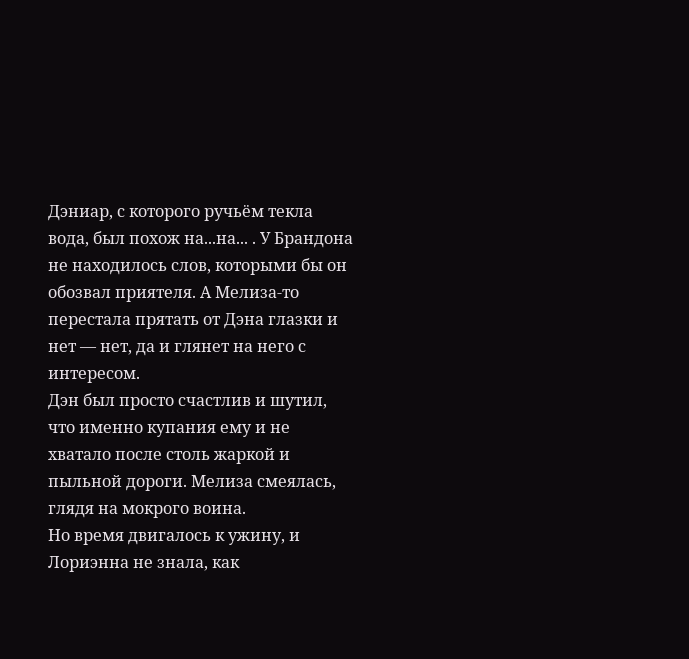Дэниар, с которого ручьём текла вода, был похож на...на... . У Брандона не находилось слов, которыми бы он обозвал приятеля. А Мелиза-то перестала прятать от Дэна глазки и нет — нет, да и глянет на него с интересом.
Дэн был просто счастлив и шутил, что именно купания ему и не хватало после столь жаркой и пыльной дороги. Мелиза смеялась, глядя на мокрого воина.
Но время двигалось к ужину, и Лориэнна не знала, как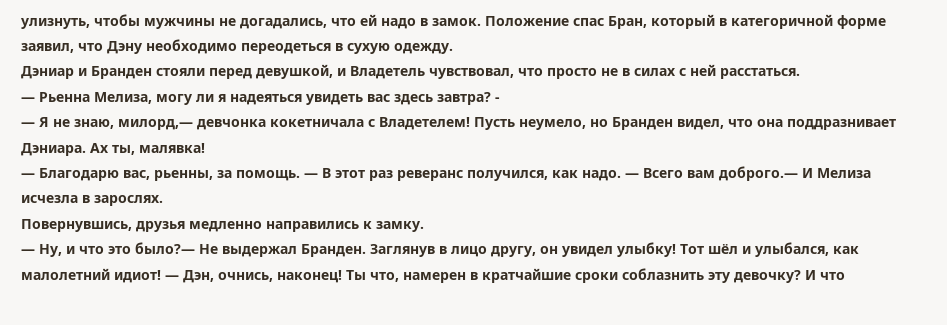улизнуть, чтобы мужчины не догадались, что ей надо в замок. Положение спас Бран, который в категоричной форме заявил, что Дэну необходимо переодеться в сухую одежду.
Дэниар и Бранден стояли перед девушкой, и Владетель чувствовал, что просто не в силах с ней расстаться.
— Рьенна Мелиза, могу ли я надеяться увидеть вас здесь завтра? -
— Я не знаю, милорд,— девчонка кокетничала с Владетелем! Пусть неумело, но Бранден видел, что она поддразнивает Дэниара. Ах ты, малявка!
— Благодарю вас, рьенны, за помощь. — В этот раз реверанс получился, как надо. — Всего вам доброго.— И Мелиза исчезла в зарослях.
Повернувшись, друзья медленно направились к замку.
— Ну, и что это было?— Не выдержал Бранден. Заглянув в лицо другу, он увидел улыбку! Тот шёл и улыбался, как малолетний идиот! — Дэн, очнись, наконец! Ты что, намерен в кратчайшие сроки соблазнить эту девочку? И что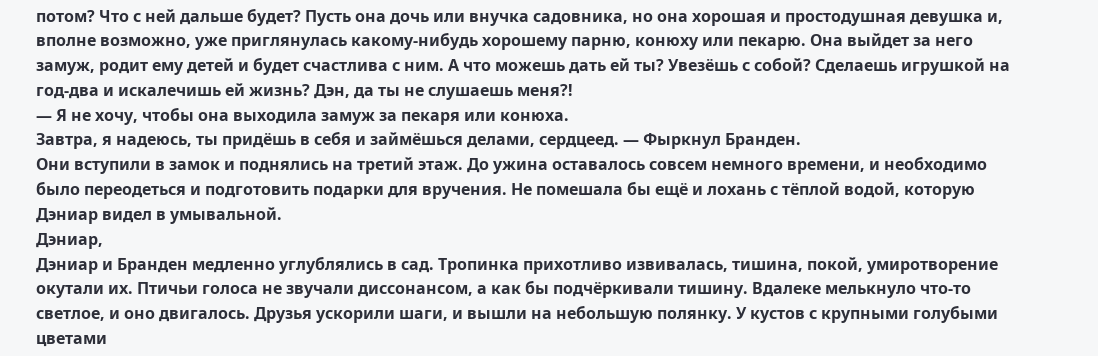потом? Что с ней дальше будет? Пусть она дочь или внучка садовника, но она хорошая и простодушная девушка и, вполне возможно, уже приглянулась какому-нибудь хорошему парню, конюху или пекарю. Она выйдет за него замуж, родит ему детей и будет счастлива с ним. А что можешь дать ей ты? Увезёшь с собой? Сделаешь игрушкой на год-два и искалечишь ей жизнь? Дэн, да ты не слушаешь меня?!
— Я не хочу, чтобы она выходила замуж за пекаря или конюха.
Завтра, я надеюсь, ты придёшь в себя и займёшься делами, сердцеед. — Фыркнул Бранден.
Они вступили в замок и поднялись на третий этаж. До ужина оставалось совсем немного времени, и необходимо было переодеться и подготовить подарки для вручения. Не помешала бы ещё и лохань с тёплой водой, которую Дэниар видел в умывальной.
Дэниар,
Дэниар и Бранден медленно углублялись в сад. Тропинка прихотливо извивалась, тишина, покой, умиротворение окутали их. Птичьи голоса не звучали диссонансом, а как бы подчёркивали тишину. Вдалеке мелькнуло что-то светлое, и оно двигалось. Друзья ускорили шаги, и вышли на небольшую полянку. У кустов с крупными голубыми цветами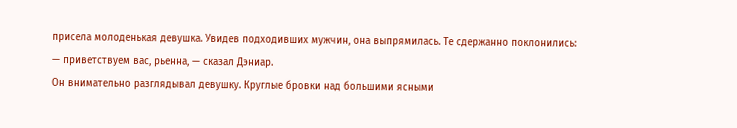присела молоденькая девушка. Увидев подходивших мужчин, она выпрямилась. Те сдержанно поклонились:
— приветствуем вас, рьенна, — сказал Дэниар.
Он внимательно разглядывал девушку. Круглые бровки над большими ясными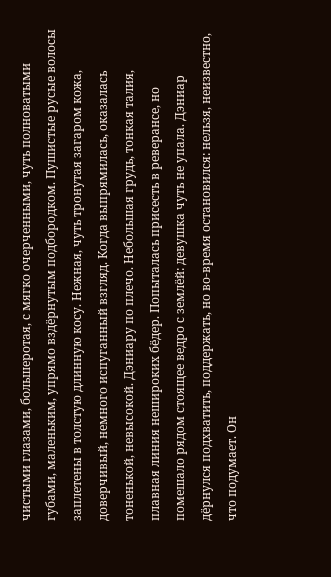чистыми глазами, большеротая, с мягко очерченными, чуть полноватыми губами, маленьким, упрямо вздёрнутым подбородком. Пушистые русые волосы заплетены в толстую длинную косу. Нежная, чуть тронутая загаром кожа, доверчивый, немного испуганный взгляд. Когда выпрямилась, оказалась тоненькой, невысокой. Дэниару по плечо. Небольшая грудь, тонкая талия, плавная линия нешироких бёдер. Попыталась присесть в реверансе, но помешало рядом стоящее ведро с землёй: девушка чуть не упала. Дэниар дёрнулся подхватить, поддержать, но во-время остановился: нельзя, неизвестно, что подумает. Он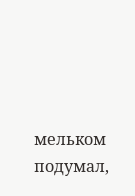мельком подумал,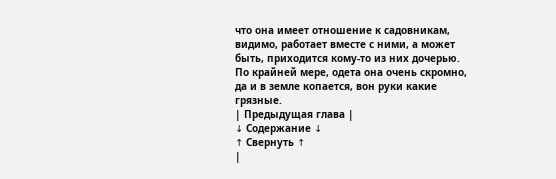что она имеет отношение к садовникам, видимо, работает вместе с ними, а может быть, приходится кому-то из них дочерью. По крайней мере, одета она очень скромно, да и в земле копается, вон руки какие грязные.
| Предыдущая глава |
↓ Содержание ↓
↑ Свернуть ↑
|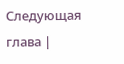Следующая глава |